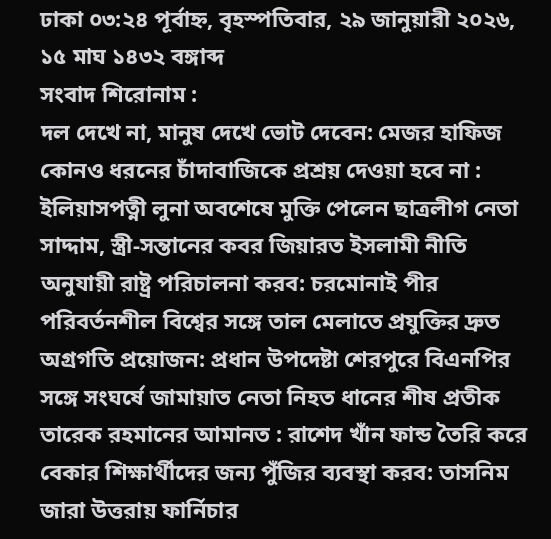ঢাকা ০৩:২৪ পূর্বাহ্ন, বৃহস্পতিবার, ২৯ জানুয়ারী ২০২৬, ১৫ মাঘ ১৪৩২ বঙ্গাব্দ
সংবাদ শিরোনাম :
দল দেখে না, মানুষ দেখে ভোট দেবেন: মেজর হাফিজ কোনও ধরনের চাঁদাবাজিকে প্রশ্রয় দেওয়া হবে না : ইলিয়াসপত্নী লুনা অবশেষে মুক্তি পেলেন ছাত্রলীগ নেতা সাদ্দাম, স্ত্রী-সন্তানের কবর জিয়ারত ইসলামী নীতি অনুযায়ী রাষ্ট্র পরিচালনা করব: চরমোনাই পীর পরিবর্তনশীল বিশ্বের সঙ্গে তাল মেলাতে প্রযুক্তির দ্রুত অগ্রগতি প্রয়োজন: প্রধান উপদেষ্টা শেরপুরে বিএনপির সঙ্গে সংঘর্ষে জামায়াত নেতা নিহত ধানের শীষ প্রতীক তারেক রহমানের আমানত : রাশেদ খাঁন ফান্ড তৈরি করে বেকার শিক্ষার্থীদের জন্য পুঁজির ব্যবস্থা করব: তাসনিম জারা উত্তরায় ফার্নিচার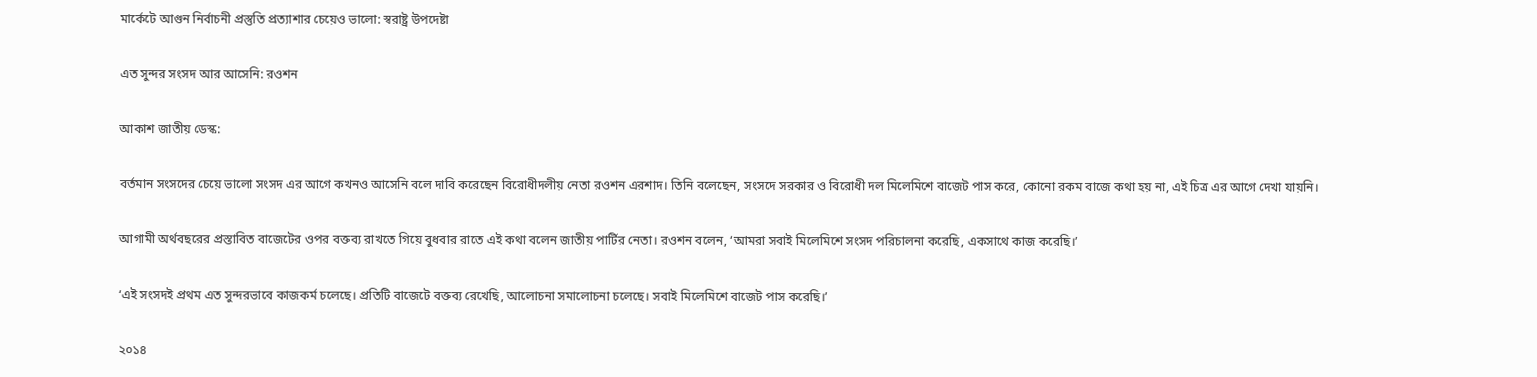মার্কেটে আগুন নির্বাচনী প্রস্তুতি প্রত্যাশার চেয়েও ভালো: স্বরাষ্ট্র উপদেষ্টা

এত সুন্দর সংসদ আর আসেনি: রওশন

আকাশ জাতীয় ডেস্ক:

বর্তমান সংসদের চেয়ে ভালো সংসদ এর আগে কখনও আসেনি বলে দাবি করেছেন বিরোধীদলীয় নেতা রওশন এরশাদ। তিনি বলেছেন, সংসদে সরকার ও বিরোধী দল মিলেমিশে বাজেট পাস করে, কোনো রকম বাজে কথা হয় না, এই চিত্র এর আগে দেখা যায়নি।

আগামী অর্থবছরের প্রস্তাবিত বাজেটের ওপর বক্তব্য রাখতে গিয়ে বুধবার রাতে এই কথা বলেন জাতীয় পার্টির নেতা। রওশন বলেন, ‘আমরা সবাই মিলেমিশে সংসদ পরিচালনা করেছি, একসাথে কাজ করেছি।’

‘এই সংসদই প্রথম এত সুন্দরভাবে কাজকর্ম চলেছে। প্রতিটি বাজেটে বক্তব্য রেখেছি, আলোচনা সমালোচনা চলেছে। সবাই মিলেমিশে বাজেট পাস করেছি।’

২০১৪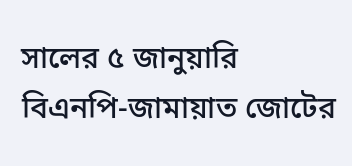সালের ৫ জানুয়ারি বিএনপি-জামায়াত জোটের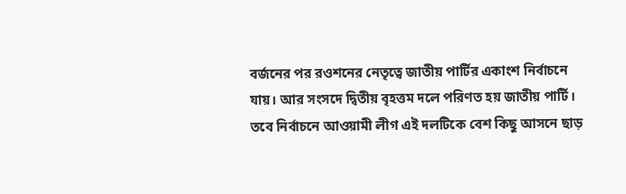বর্জনের পর রওশনের নেতৃত্বে জাতীয় পার্টির একাংশ নির্বাচনে যায়। আর সংসদে দ্বিতীয় বৃহত্তম দলে পরিণত হয় জাতীয় পার্টি। তবে নির্বাচনে আওয়ামী লীগ এই দলটিকে বেশ কিছু আসনে ছাড়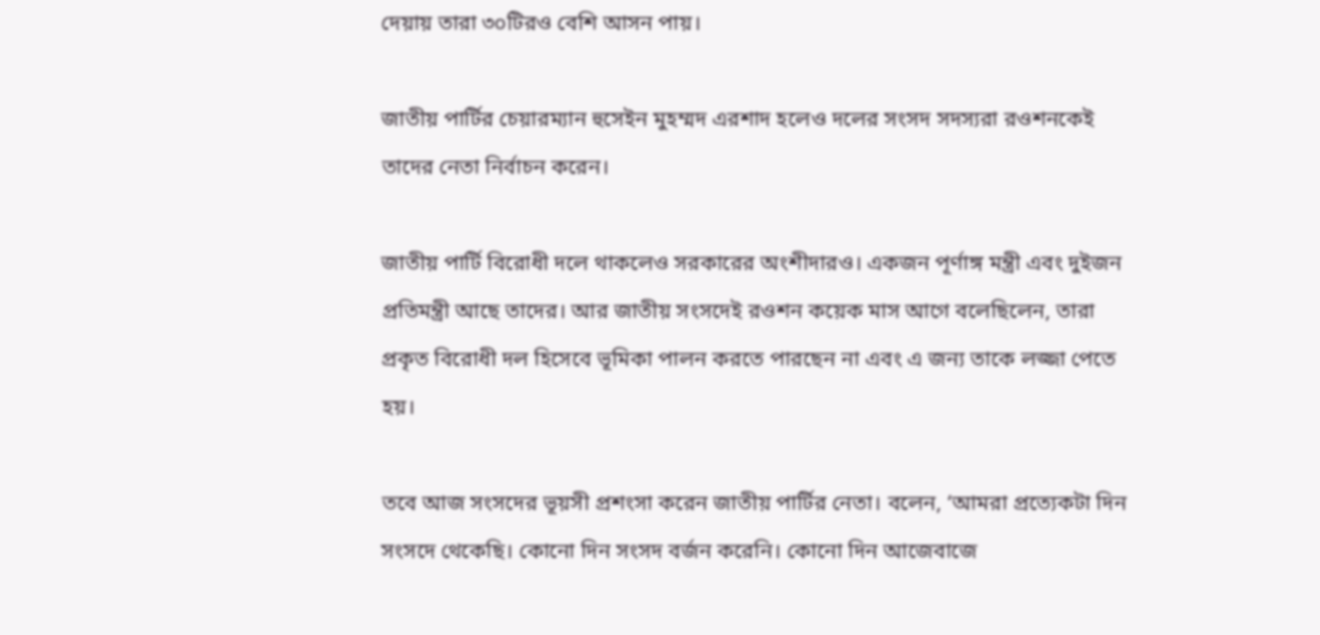দেয়ায় তারা ৩০টিরও বেশি আসন পায়।

জাতীয় পার্টির চেয়ারম্যান হুসেইন মুহম্মদ এরশাদ হলেও দলের সংসদ সদস্যরা রওশনকেই তাদের নেতা নির্বাচন করেন।

জাতীয় পার্টি বিরোধী দলে থাকলেও সরকারের অংশীদারও। একজন পূর্ণাঙ্গ মন্ত্রী এবং দুইজন প্রতিমন্ত্রী আছে তাদের। আর জাতীয় সংসদেই রওশন কয়েক মাস আগে বলেছিলেন, তারা প্রকৃত বিরোধী দল হিসেবে ভূমিকা পালন করতে পারছেন না এবং এ জন্য তাকে লজ্জা পেতে হয়।

তবে আজ সংসদের ভূয়সী প্রশংসা করেন জাতীয় পার্টির নেতা। বলেন, ‘আমরা প্রত্যেকটা দিন সংসদে থেকেছি। কোনো দিন সংসদ বর্জন করেনি। কোনো দিন আজেবাজে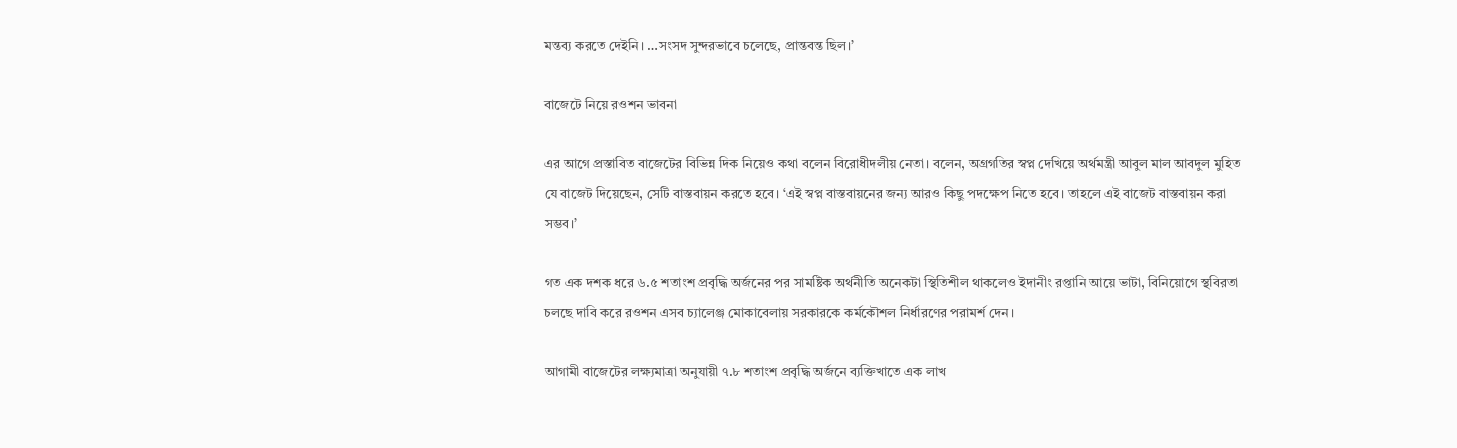মন্তব্য করতে দেইনি। …সংসদ সুন্দরভাবে চলেছে, প্রান্তবন্ত ছিল।’

বাজেটে নিয়ে রওশন ভাবনা

এর আগে প্রস্তাবিত বাজেটের বিভিন্ন দিক নিয়েও কথা বলেন বিরোধীদলীয় নেতা। বলেন, অগ্রগতির স্বপ্ন দেখিয়ে অর্থমন্ত্রী আবুল মাল আবদুল মুহিত যে বাজেট দিয়েছেন, সেটি বাস্তবায়ন করতে হবে। ‘এই স্বপ্ন বাস্তবায়নের জন্য আরও কিছু পদক্ষেপ নিতে হবে। তাহলে এই বাজেট বাস্তবায়ন করা সম্ভব।’

গত এক দশক ধরে ৬.৫ শতাংশ প্রবৃদ্ধি অর্জনের পর সামষ্টিক অর্থনীতি অনেকটা স্থিতিশীল থাকলেও ইদানীং রপ্তানি আয়ে ভাটা, বিনিয়োগে স্থবিরতা চলছে দাবি করে রওশন এসব চ্যালেঞ্জ মোকাবেলায় সরকারকে কর্মকৌশল নির্ধারণের পরামর্শ দেন।

আগামী বাজেটের লক্ষ্যমাত্রা অনুযায়ী ৭.৮ শতাংশ প্রবৃদ্ধি অর্জনে ব্যক্তিখাতে এক লাখ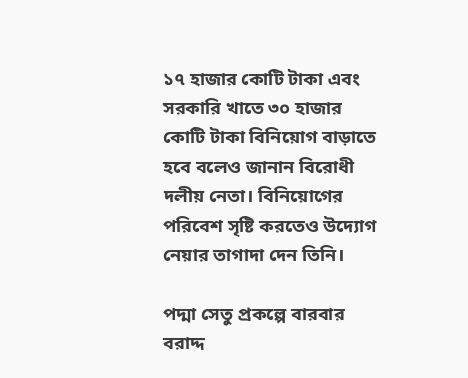১৭ হাজার কোটি টাকা এবং সরকারি খাতে ৩০ হাজার কোটি টাকা বিনিয়োগ বাড়াতে হবে বলেও জানান বিরোধী দলীয় নেতা। বিনিয়োগের পরিবেশ সৃষ্টি করতেও উদ্যোগ নেয়ার তাগাদা দেন তিনি।

পদ্মা সেতু প্রকল্পে বারবার বরাদ্দ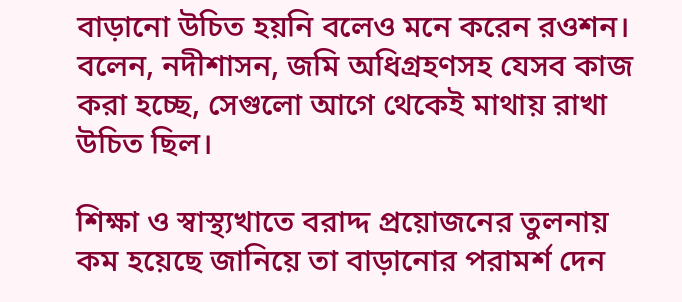বাড়ানো উচিত হয়নি বলেও মনে করেন রওশন। বলেন, নদীশাসন, জমি অধিগ্রহণসহ যেসব কাজ করা হচ্ছে, সেগুলো আগে থেকেই মাথায় রাখা উচিত ছিল।

শিক্ষা ও স্বাস্থ্যখাতে বরাদ্দ প্রয়োজনের তুলনায় কম হয়েছে জানিয়ে তা বাড়ানোর পরামর্শ দেন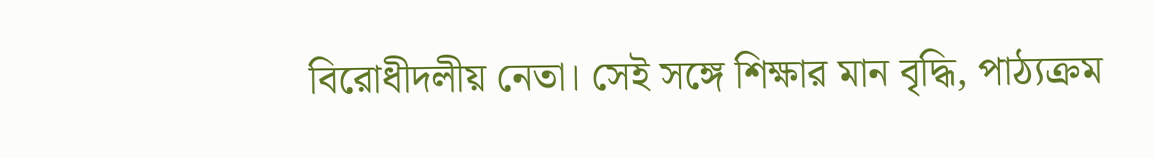বিরোধীদলীয় নেতা। সেই সঙ্গে শিক্ষার মান বৃদ্ধি, পাঠ্যক্রম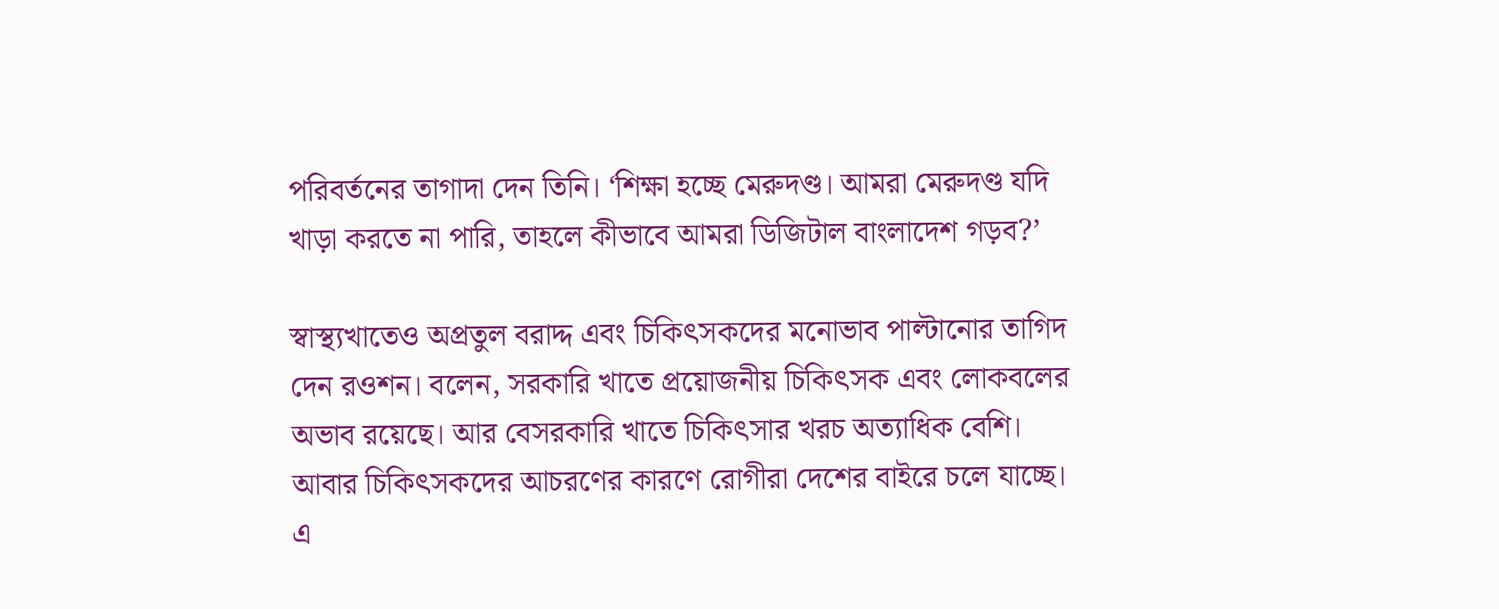পরিবর্তনের তাগাদা দেন তিনি। ‘শিক্ষা হচ্ছে মেরুদণ্ড। আমরা মেরুদণ্ড যদি খাড়া করতে না পারি, তাহলে কীভাবে আমরা ডিজিটাল বাংলাদেশ গড়ব?’

স্বাস্থ্যখাতেও অপ্রতুল বরাদ্দ এবং চিকিৎসকদের মনোভাব পাল্টানোর তাগিদ দেন রওশন। বলেন, সরকারি খাতে প্রয়োজনীয় চিকিৎসক এবং লোকবলের অভাব রয়েছে। আর বেসরকারি খাতে চিকিৎসার খরচ অত্যাধিক বেশি। আবার চিকিৎসকদের আচরণের কারণে রোগীরা দেশের বাইরে চলে যাচ্ছে। এ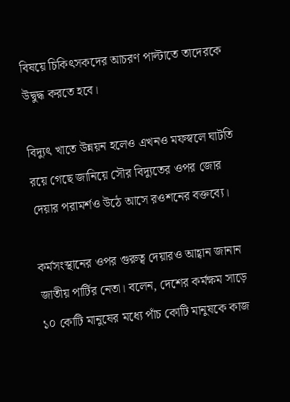বিষয়ে চিকিৎসকদের আচরণ পাল্টাতে তাদেরকে উদ্বুদ্ধ করতে হবে।

বিদ্যুৎ খাতে উন্নয়ন হলেও এখনও মফস্বলে ঘাটতি রয়ে গেছে জানিয়ে সৌর বিদ্যুতের ওপর জোর দেয়ার পরামর্শও উঠে আসে রওশনের বক্তব্যে।

কর্মসংস্থানের ওপর গুরুত্ব দেয়ারও আহ্বান জানান জাতীয় পার্টির নেতা। বলেন, দেশের কর্মক্ষম সাড়ে ১০ কোটি মানুষের মধ্যে পাঁচ কোটি মানুষকে কাজ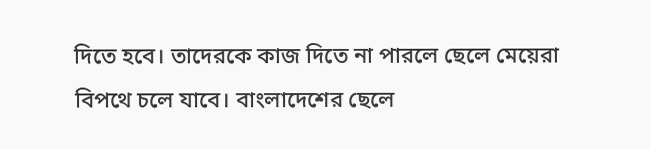দিতে হবে। তাদেরকে কাজ দিতে না পারলে ছেলে মেয়েরা বিপথে চলে যাবে। বাংলাদেশের ছেলে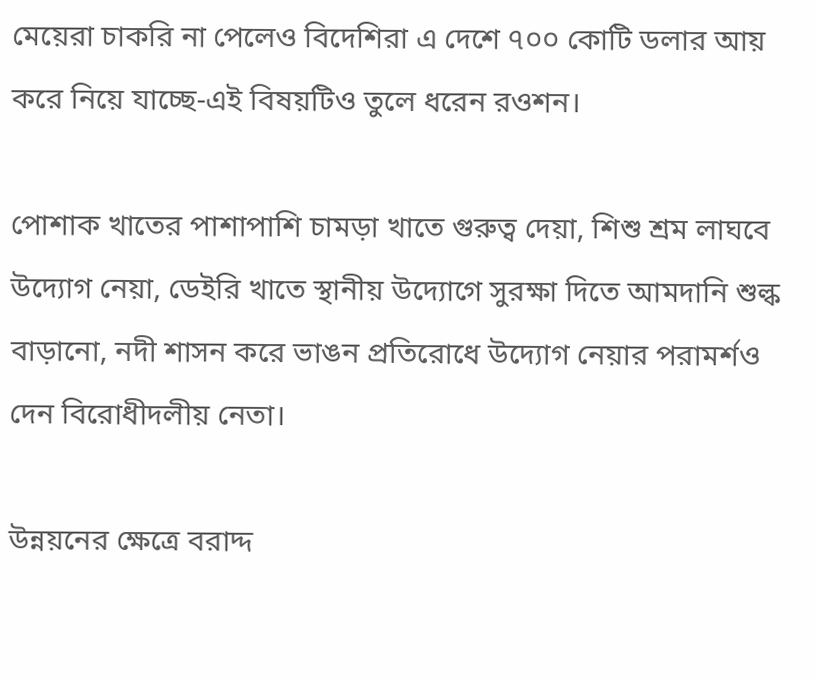মেয়েরা চাকরি না পেলেও বিদেশিরা এ দেশে ৭০০ কোটি ডলার আয় করে নিয়ে যাচ্ছে-এই বিষয়টিও তুলে ধরেন রওশন।

পোশাক খাতের পাশাপাশি চামড়া খাতে গুরুত্ব দেয়া, শিশু শ্রম লাঘবে উদ্যোগ নেয়া, ডেইরি খাতে স্থানীয় উদ্যোগে সুরক্ষা দিতে আমদানি শুল্ক বাড়ানো, নদী শাসন করে ভাঙন প্রতিরোধে উদ্যোগ নেয়ার পরামর্শও দেন বিরোধীদলীয় নেতা।

উন্নয়নের ক্ষেত্রে বরাদ্দ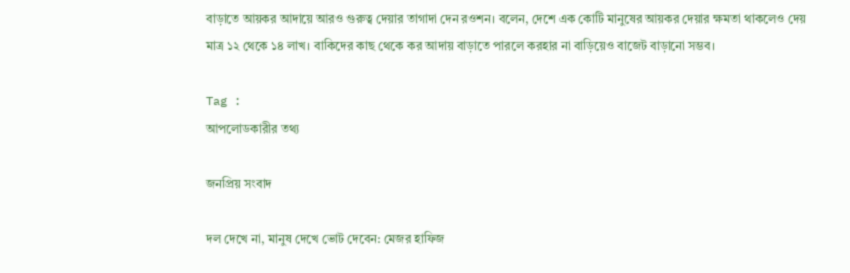বাড়াতে আয়কর আদায়ে আরও গুরুত্ব দেয়ার তাগাদা দেন রওশন। বলেন, দেশে এক কোটি মানুষের আয়কর দেয়ার ক্ষমতা থাকলেও দেয় মাত্র ১২ থেকে ১৪ লাখ। বাকিদের কাছ থেকে কর আদায় বাড়াতে পারলে করহার না বাড়িয়েও বাজেট বাড়ানো সম্ভব।

Tag :
আপলোডকারীর তথ্য

জনপ্রিয় সংবাদ

দল দেখে না, মানুষ দেখে ভোট দেবেন: মেজর হাফিজ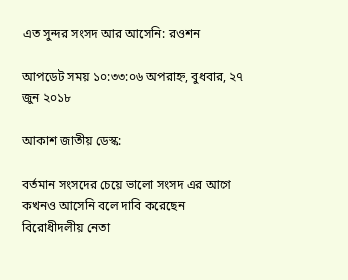এত সুন্দর সংসদ আর আসেনি: রওশন

আপডেট সময় ১০:৩৩:০৬ অপরাহ্ন, বুধবার, ২৭ জুন ২০১৮

আকাশ জাতীয় ডেস্ক:

বর্তমান সংসদের চেয়ে ভালো সংসদ এর আগে কখনও আসেনি বলে দাবি করেছেন বিরোধীদলীয় নেতা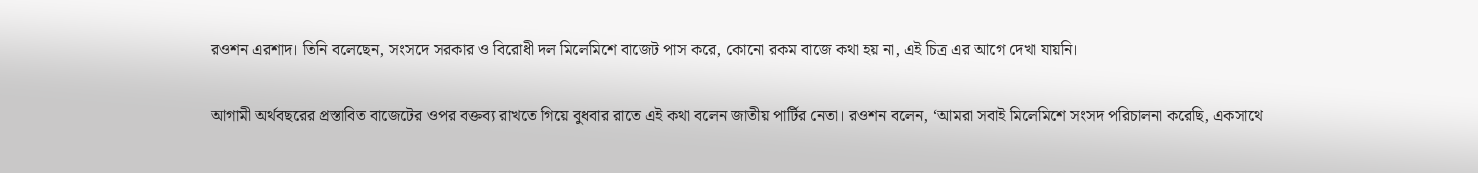রওশন এরশাদ। তিনি বলেছেন, সংসদে সরকার ও বিরোধী দল মিলেমিশে বাজেট পাস করে, কোনো রকম বাজে কথা হয় না, এই চিত্র এর আগে দেখা যায়নি।

আগামী অর্থবছরের প্রস্তাবিত বাজেটের ওপর বক্তব্য রাখতে গিয়ে বুধবার রাতে এই কথা বলেন জাতীয় পার্টির নেতা। রওশন বলেন, ‘আমরা সবাই মিলেমিশে সংসদ পরিচালনা করেছি, একসাথে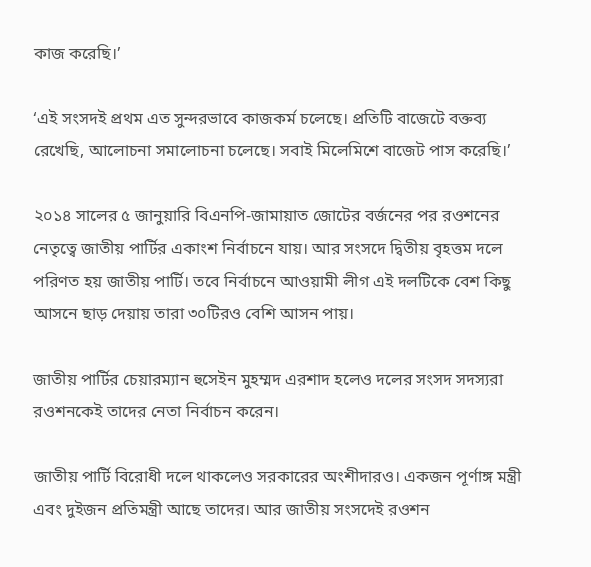কাজ করেছি।’

‘এই সংসদই প্রথম এত সুন্দরভাবে কাজকর্ম চলেছে। প্রতিটি বাজেটে বক্তব্য রেখেছি, আলোচনা সমালোচনা চলেছে। সবাই মিলেমিশে বাজেট পাস করেছি।’

২০১৪ সালের ৫ জানুয়ারি বিএনপি-জামায়াত জোটের বর্জনের পর রওশনের নেতৃত্বে জাতীয় পার্টির একাংশ নির্বাচনে যায়। আর সংসদে দ্বিতীয় বৃহত্তম দলে পরিণত হয় জাতীয় পার্টি। তবে নির্বাচনে আওয়ামী লীগ এই দলটিকে বেশ কিছু আসনে ছাড় দেয়ায় তারা ৩০টিরও বেশি আসন পায়।

জাতীয় পার্টির চেয়ারম্যান হুসেইন মুহম্মদ এরশাদ হলেও দলের সংসদ সদস্যরা রওশনকেই তাদের নেতা নির্বাচন করেন।

জাতীয় পার্টি বিরোধী দলে থাকলেও সরকারের অংশীদারও। একজন পূর্ণাঙ্গ মন্ত্রী এবং দুইজন প্রতিমন্ত্রী আছে তাদের। আর জাতীয় সংসদেই রওশন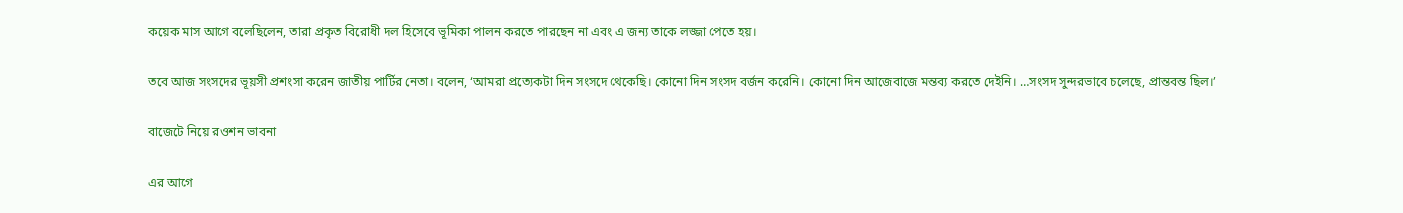কয়েক মাস আগে বলেছিলেন, তারা প্রকৃত বিরোধী দল হিসেবে ভূমিকা পালন করতে পারছেন না এবং এ জন্য তাকে লজ্জা পেতে হয়।

তবে আজ সংসদের ভূয়সী প্রশংসা করেন জাতীয় পার্টির নেতা। বলেন, ‘আমরা প্রত্যেকটা দিন সংসদে থেকেছি। কোনো দিন সংসদ বর্জন করেনি। কোনো দিন আজেবাজে মন্তব্য করতে দেইনি। …সংসদ সুন্দরভাবে চলেছে, প্রান্তবন্ত ছিল।’

বাজেটে নিয়ে রওশন ভাবনা

এর আগে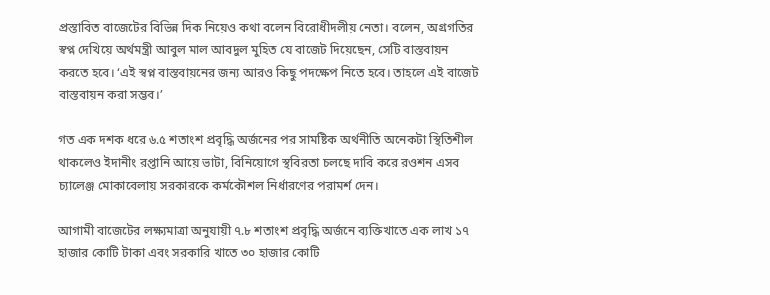প্রস্তাবিত বাজেটের বিভিন্ন দিক নিয়েও কথা বলেন বিরোধীদলীয় নেতা। বলেন, অগ্রগতির স্বপ্ন দেখিয়ে অর্থমন্ত্রী আবুল মাল আবদুল মুহিত যে বাজেট দিয়েছেন, সেটি বাস্তবায়ন করতে হবে। ‘এই স্বপ্ন বাস্তবায়নের জন্য আরও কিছু পদক্ষেপ নিতে হবে। তাহলে এই বাজেট বাস্তবায়ন করা সম্ভব।’

গত এক দশক ধরে ৬.৫ শতাংশ প্রবৃদ্ধি অর্জনের পর সামষ্টিক অর্থনীতি অনেকটা স্থিতিশীল থাকলেও ইদানীং রপ্তানি আয়ে ভাটা, বিনিয়োগে স্থবিরতা চলছে দাবি করে রওশন এসব চ্যালেঞ্জ মোকাবেলায় সরকারকে কর্মকৌশল নির্ধারণের পরামর্শ দেন।

আগামী বাজেটের লক্ষ্যমাত্রা অনুযায়ী ৭.৮ শতাংশ প্রবৃদ্ধি অর্জনে ব্যক্তিখাতে এক লাখ ১৭ হাজার কোটি টাকা এবং সরকারি খাতে ৩০ হাজার কোটি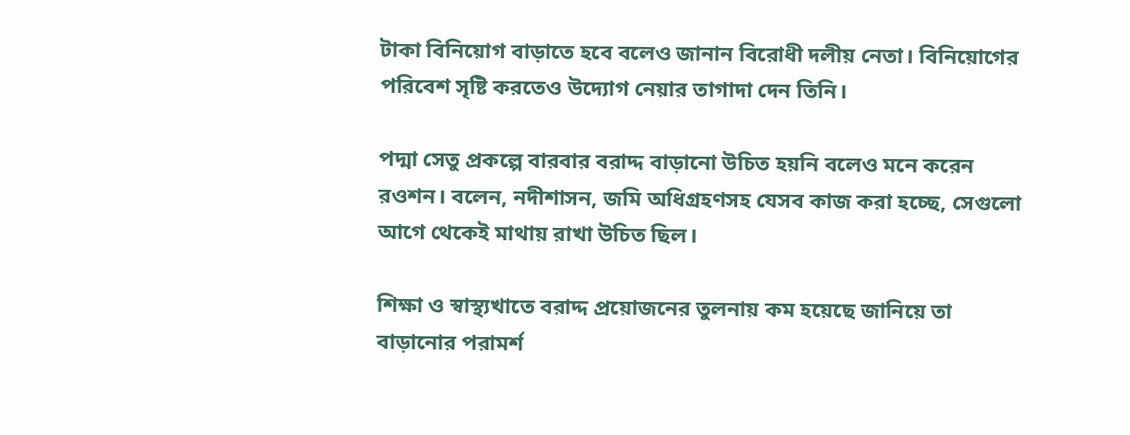টাকা বিনিয়োগ বাড়াতে হবে বলেও জানান বিরোধী দলীয় নেতা। বিনিয়োগের পরিবেশ সৃষ্টি করতেও উদ্যোগ নেয়ার তাগাদা দেন তিনি।

পদ্মা সেতু প্রকল্পে বারবার বরাদ্দ বাড়ানো উচিত হয়নি বলেও মনে করেন রওশন। বলেন, নদীশাসন, জমি অধিগ্রহণসহ যেসব কাজ করা হচ্ছে, সেগুলো আগে থেকেই মাথায় রাখা উচিত ছিল।

শিক্ষা ও স্বাস্থ্যখাতে বরাদ্দ প্রয়োজনের তুলনায় কম হয়েছে জানিয়ে তা বাড়ানোর পরামর্শ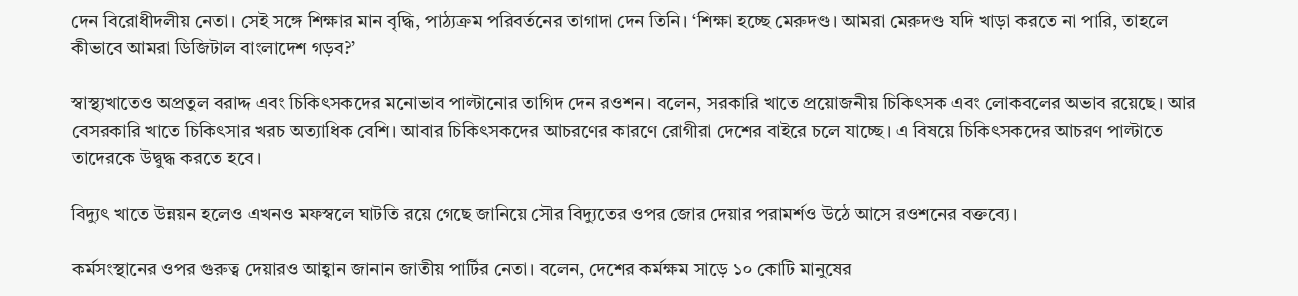দেন বিরোধীদলীয় নেতা। সেই সঙ্গে শিক্ষার মান বৃদ্ধি, পাঠ্যক্রম পরিবর্তনের তাগাদা দেন তিনি। ‘শিক্ষা হচ্ছে মেরুদণ্ড। আমরা মেরুদণ্ড যদি খাড়া করতে না পারি, তাহলে কীভাবে আমরা ডিজিটাল বাংলাদেশ গড়ব?’

স্বাস্থ্যখাতেও অপ্রতুল বরাদ্দ এবং চিকিৎসকদের মনোভাব পাল্টানোর তাগিদ দেন রওশন। বলেন, সরকারি খাতে প্রয়োজনীয় চিকিৎসক এবং লোকবলের অভাব রয়েছে। আর বেসরকারি খাতে চিকিৎসার খরচ অত্যাধিক বেশি। আবার চিকিৎসকদের আচরণের কারণে রোগীরা দেশের বাইরে চলে যাচ্ছে। এ বিষয়ে চিকিৎসকদের আচরণ পাল্টাতে তাদেরকে উদ্বুদ্ধ করতে হবে।

বিদ্যুৎ খাতে উন্নয়ন হলেও এখনও মফস্বলে ঘাটতি রয়ে গেছে জানিয়ে সৌর বিদ্যুতের ওপর জোর দেয়ার পরামর্শও উঠে আসে রওশনের বক্তব্যে।

কর্মসংস্থানের ওপর গুরুত্ব দেয়ারও আহ্বান জানান জাতীয় পার্টির নেতা। বলেন, দেশের কর্মক্ষম সাড়ে ১০ কোটি মানুষের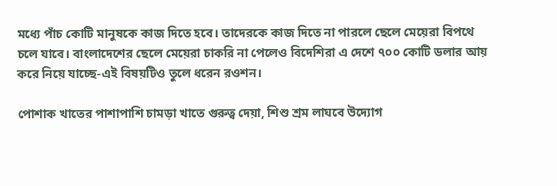মধ্যে পাঁচ কোটি মানুষকে কাজ দিতে হবে। তাদেরকে কাজ দিতে না পারলে ছেলে মেয়েরা বিপথে চলে যাবে। বাংলাদেশের ছেলে মেয়েরা চাকরি না পেলেও বিদেশিরা এ দেশে ৭০০ কোটি ডলার আয় করে নিয়ে যাচ্ছে-এই বিষয়টিও তুলে ধরেন রওশন।

পোশাক খাতের পাশাপাশি চামড়া খাতে গুরুত্ব দেয়া, শিশু শ্রম লাঘবে উদ্যোগ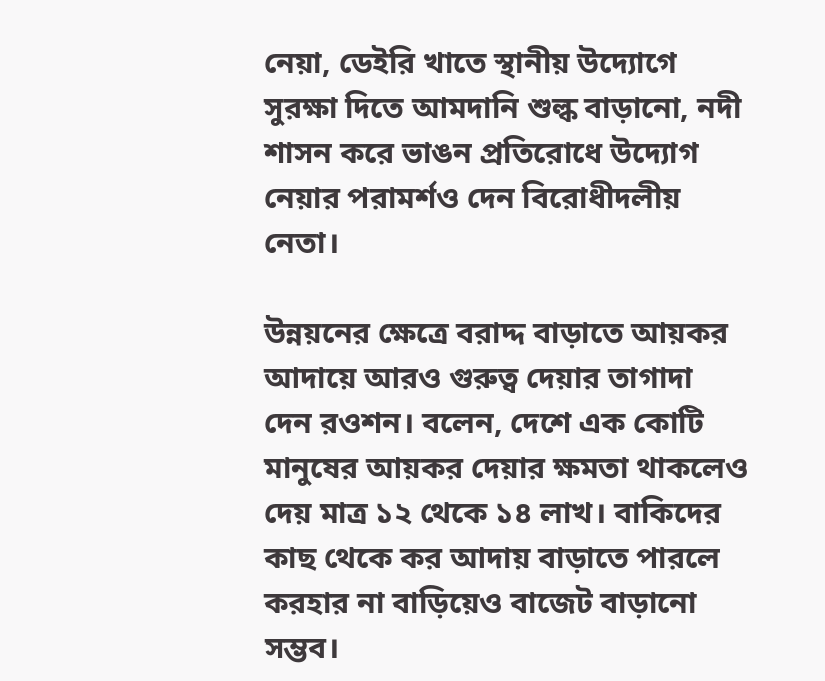নেয়া, ডেইরি খাতে স্থানীয় উদ্যোগে সুরক্ষা দিতে আমদানি শুল্ক বাড়ানো, নদী শাসন করে ভাঙন প্রতিরোধে উদ্যোগ নেয়ার পরামর্শও দেন বিরোধীদলীয় নেতা।

উন্নয়নের ক্ষেত্রে বরাদ্দ বাড়াতে আয়কর আদায়ে আরও গুরুত্ব দেয়ার তাগাদা দেন রওশন। বলেন, দেশে এক কোটি মানুষের আয়কর দেয়ার ক্ষমতা থাকলেও দেয় মাত্র ১২ থেকে ১৪ লাখ। বাকিদের কাছ থেকে কর আদায় বাড়াতে পারলে করহার না বাড়িয়েও বাজেট বাড়ানো সম্ভব।